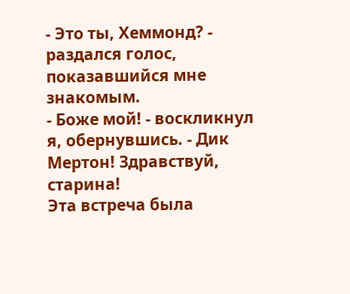- Это ты, Хеммонд? - раздался голос, показавшийся мне знакомым.
- Боже мой! - воскликнул я, обернувшись. - Дик Мертон! Здравствуй, старина!
Эта встреча была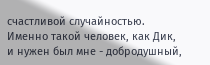счастливой случайностью. Именно такой человек, как Дик, и нужен был мне - добродушный,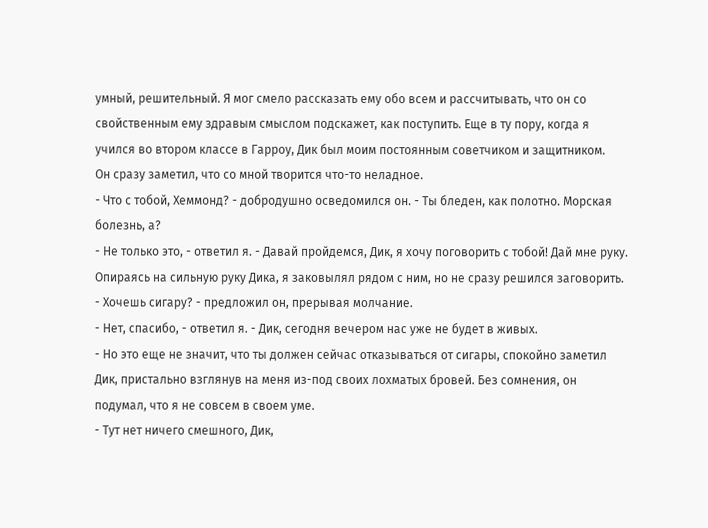умный, решительный. Я мог смело рассказать ему обо всем и рассчитывать, что он со свойственным ему здравым смыслом подскажет, как поступить. Еще в ту пору, когда я учился во втором классе в Гарроу, Дик был моим постоянным советчиком и защитником.
Он сразу заметил, что со мной творится что-то неладное.
- Что с тобой, Хеммонд? - добродушно осведомился он. - Ты бледен, как полотно. Морская болезнь, а?
- Не только это, - ответил я. - Давай пройдемся, Дик, я хочу поговорить с тобой! Дай мне руку.
Опираясь на сильную руку Дика, я заковылял рядом с ним, но не сразу решился заговорить.
- Хочешь сигару? - предложил он, прерывая молчание.
- Нет, спасибо, - ответил я. - Дик, сегодня вечером нас уже не будет в живых.
- Но это еще не значит, что ты должен сейчас отказываться от сигары, спокойно заметил Дик, пристально взглянув на меня из-под своих лохматых бровей. Без сомнения, он подумал, что я не совсем в своем уме.
- Тут нет ничего смешного, Дик,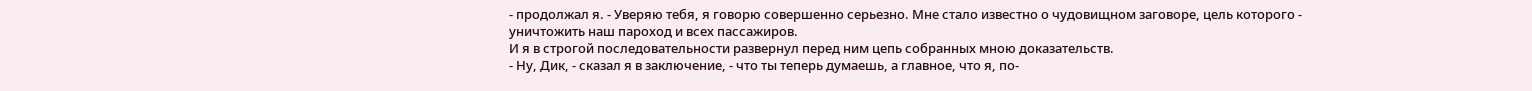- продолжал я. - Уверяю тебя, я говорю совершенно серьезно. Мне стало известно о чудовищном заговоре, цель которого - уничтожить наш пароход и всех пассажиров.
И я в строгой последовательности развернул перед ним цепь собранных мною доказательств.
- Ну, Дик, - сказал я в заключение, - что ты теперь думаешь, а главное, что я, по-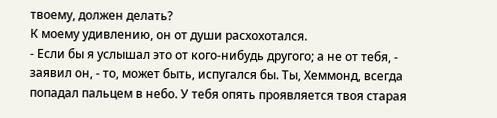твоему, должен делать?
К моему удивлению, он от души расхохотался.
- Если бы я услышал это от кого-нибудь другого; а не от тебя, - заявил он, - то, может быть, испугался бы. Ты, Хеммонд, всегда попадал пальцем в небо. У тебя опять проявляется твоя старая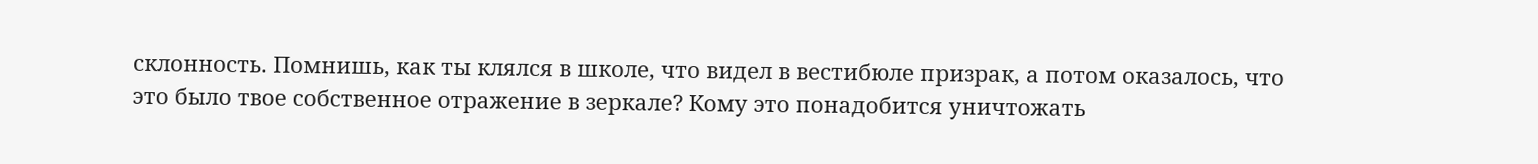склонность. Помнишь, как ты клялся в школе, что видел в вестибюле призрак, а потом оказалось, что это было твое собственное отражение в зеркале? Кому это понадобится уничтожать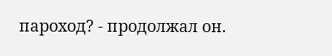пароход? - продолжал он.